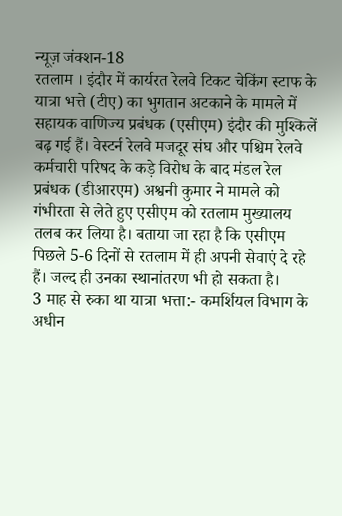न्यूज़ जंक्शन-18
रतलाम । इंदौर में कार्यरत रेलवे टिकट चेकिंग स्टाफ के यात्रा भत्ते (टीए) का भुगतान अटकाने के मामले में सहायक वाणिज्य प्रबंधक (एसीएम) इंदौर की मुश्किलें बढ़ गई हैं। वेस्टर्न रेलवे मजदूर संघ और पश्चिम रेलवे कर्मचारी परिषद के कड़े विरोध के बाद मंडल रेल प्रबंधक (डीआरएम) अश्वनी कुमार ने मामले को गंभीरता से लेते हुए एसीएम को रतलाम मुख्यालय तलब कर लिया है। बताया जा रहा है कि एसीएम पिछले 5-6 दिनों से रतलाम में ही अपनी सेवाएं दे रहे हैं। जल्द ही उनका स्थानांतरण भी हो सकता है।
3 माह से रुका था यात्रा भत्ता:- कमर्शियल विभाग के अधीन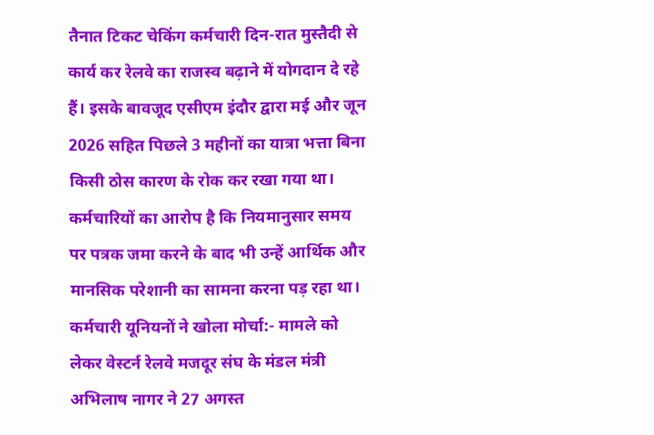तैनात टिकट चेकिंग कर्मचारी दिन-रात मुस्तैदी से कार्य कर रेलवे का राजस्व बढ़ाने में योगदान दे रहे हैं। इसके बावजूद एसीएम इंदौर द्वारा मई और जून 2026 सहित पिछले 3 महीनों का यात्रा भत्ता बिना किसी ठोस कारण के रोक कर रखा गया था। कर्मचारियों का आरोप है कि नियमानुसार समय पर पत्रक जमा करने के बाद भी उन्हें आर्थिक और मानसिक परेशानी का सामना करना पड़ रहा था।
कर्मचारी यूनियनों ने खोला मोर्चा:- मामले को लेकर वेस्टर्न रेलवे मजदूर संघ के मंडल मंत्री अभिलाष नागर ने 27 अगस्त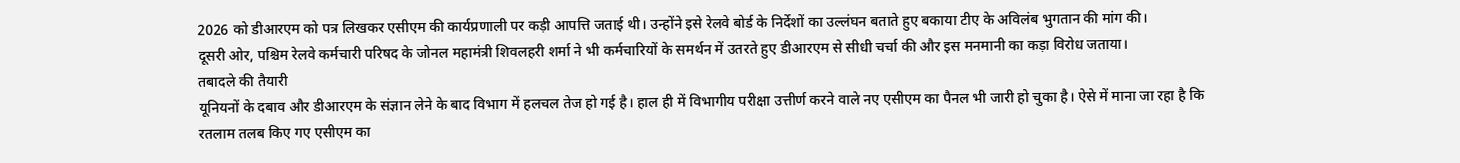2026 को डीआरएम को पत्र लिखकर एसीएम की कार्यप्रणाली पर कड़ी आपत्ति जताई थी। उन्होंने इसे रेलवे बोर्ड के निर्देशों का उल्लंघन बताते हुए बकाया टीए के अविलंब भुगतान की मांग की।
दूसरी ओर, पश्चिम रेलवे कर्मचारी परिषद के जोनल महामंत्री शिवलहरी शर्मा ने भी कर्मचारियों के समर्थन में उतरते हुए डीआरएम से सीधी चर्चा की और इस मनमानी का कड़ा विरोध जताया।
तबादले की तैयारी
यूनियनों के दबाव और डीआरएम के संज्ञान लेने के बाद विभाग में हलचल तेज हो गई है। हाल ही में विभागीय परीक्षा उत्तीर्ण करने वाले नए एसीएम का पैनल भी जारी हो चुका है। ऐसे में माना जा रहा है कि रतलाम तलब किए गए एसीएम का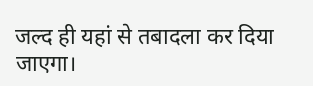जल्द ही यहां से तबादला कर दिया जाएगा।